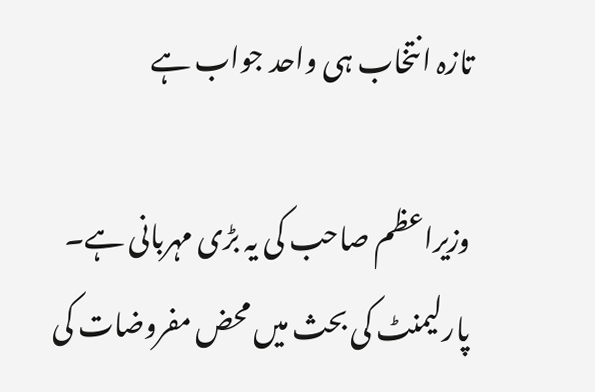تازہ انتخاب ہی واحد جواب ہے

وزیراعظم صاحب کی یہ بڑی مہربانی ہے۔ پارلیمنٹ کی بحث میں محض مفروضات کی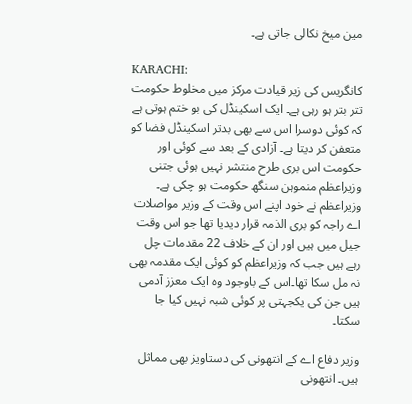مین میخ نکالی جاتی ہے۔

KARACHI:
کانگریس کی زیر قیادت مرکز میں مخلوط حکومت تتر بتر ہو رہی ہے۔ ایک اسکینڈل کی بو ختم ہوتی ہے کہ کوئی دوسرا اس سے بھی بدتر اسکینڈل فضا کو متعفن کر دیتا ہے۔ آزادی کے بعد سے کوئی اور حکومت اس بری طرح منتشر نہیں ہوئی جتنی وزیراعظم منموہن سنگھ حکومت ہو چکی ہے۔ وزیراعظم نے خود اپنے اس وقت کے وزیر مواصلات اے راجہ کو بری الذمہ قرار دیدیا تھا جو اس وقت جیل میں ہیں اور ان کے خلاف 22 مقدمات چل رہے ہیں جب کہ وزیراعظم کو کوئی ایک مقدمہ بھی نہ مل سکا تھا۔اس کے باوجود وہ ایک معزز آدمی ہیں جن کی یکجہتی پر کوئی شبہ نہیں کیا جا سکتا۔

وزیر دفاع اے کے انتھونی کی دستاویز بھی مماثل ہیں۔ انتھونی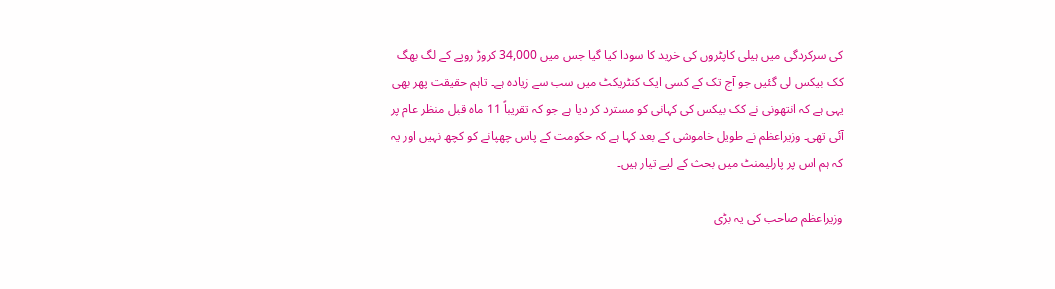کی سرکردگی میں ہیلی کاپٹروں کی خرید کا سودا کیا گیا جس میں 34,000 کروڑ روپے کے لگ بھگ کک بیکس لی گئیں جو آج تک کے کسی ایک کنٹریکٹ میں سب سے زیادہ ہے۔ تاہم حقیقت پھر بھی یہی ہے کہ انتھونی نے کک بیکس کی کہانی کو مسترد کر دیا ہے جو کہ تقریباً 11 ماہ قبل منظر عام پر آئی تھی۔ وزیراعظم نے طویل خاموشی کے بعد کہا ہے کہ حکومت کے پاس چھپانے کو کچھ نہیں اور یہ کہ ہم اس پر پارلیمنٹ میں بحث کے لیے تیار ہیں۔

وزیراعظم صاحب کی یہ بڑی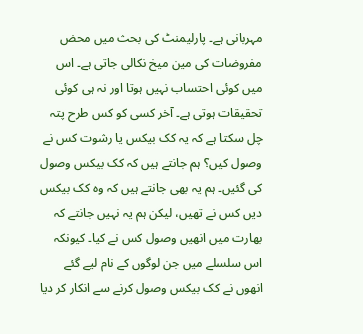مہربانی ہے۔ پارلیمنٹ کی بحث میں محض مفروضات کی مین میخ نکالی جاتی ہے۔ اس میں کوئی احتساب نہیں ہوتا اور نہ ہی کوئی تحقیقات ہوتی ہے۔ آخر کسی کو کس طرح پتہ چل سکتا ہے کہ یہ کک بیکس یا رشوت کس نے وصول کیں؟ ہم جانتے ہیں کہ کک بیکس وصول کی گئیں۔ ہم یہ بھی جانتے ہیں کہ وہ کک بیکس دیں کس نے تھیں، لیکن ہم یہ نہیں جانتے کہ بھارت میں انھیں وصول کس نے کیا۔ کیونکہ اس سلسلے میں جن لوگوں کے نام لیے گئے انھوں نے کک بیکس وصول کرنے سے انکار کر دیا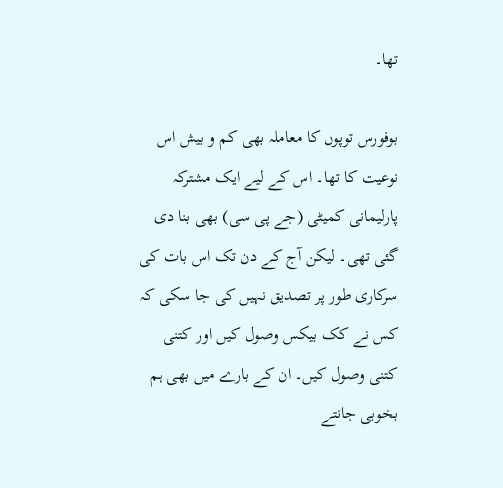تھا۔

بوفورس توپوں کا معاملہ بھی کم و بیش اس نوعیت کا تھا۔ اس کے لیے ایک مشترکہ پارلیمانی کمیٹی (جے پی سی) بھی بنا دی گئی تھی۔ لیکن آج کے دن تک اس بات کی سرکاری طور پر تصدیق نہیں کی جا سکی کہ کس نے کک بیکس وصول کیں اور کتنی کتنی وصول کیں۔ ان کے بارے میں بھی ہم بخوبی جانتے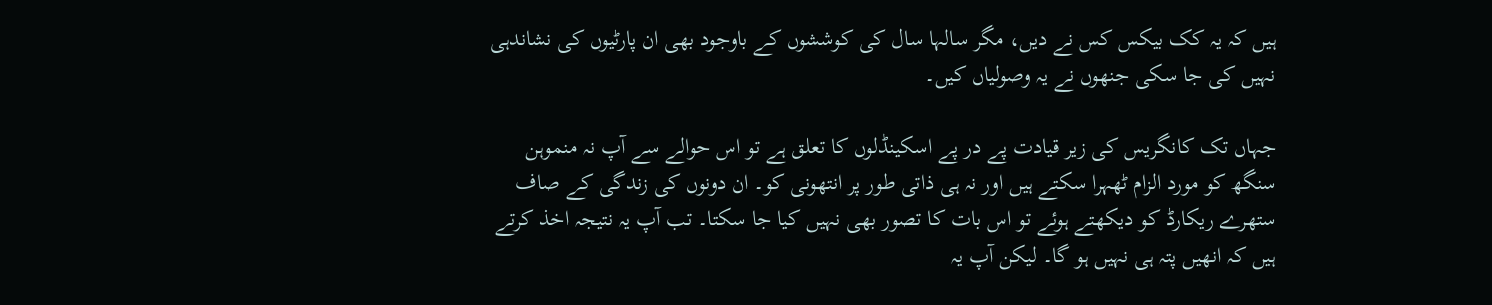ہیں کہ یہ کک بیکس کس نے دیں، مگر سالہا سال کی کوششوں کے باوجود بھی ان پارٹیوں کی نشاندہی نہیں کی جا سکی جنھوں نے یہ وصولیاں کیں۔

جہاں تک کانگریس کی زیر قیادت پے در پے اسکینڈلوں کا تعلق ہے تو اس حوالے سے آپ نہ منموہن سنگھ کو مورد الزام ٹھہرا سکتے ہیں اور نہ ہی ذاتی طور پر انتھونی کو۔ ان دونوں کی زندگی کے صاف ستھرے ریکارڈ کو دیکھتے ہوئے تو اس بات کا تصور بھی نہیں کیا جا سکتا۔ تب آپ یہ نتیجہ اخذ کرتے ہیں کہ انھیں پتہ ہی نہیں ہو گا۔ لیکن آپ یہ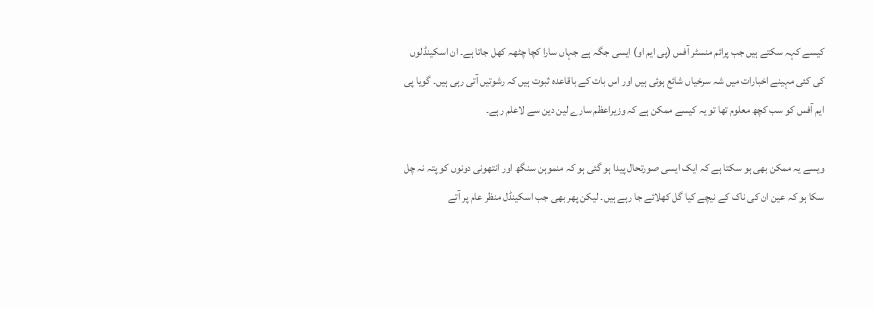کیسے کہہ سکتے ہیں جب پرائم منسٹر آفس (پی ایم او) ایسی جگہ ہے جہاں سارا کچا چٹھہ کھل جاتا ہے۔ ان اسکینڈلوں کی کئی مہینے اخبارات میں شہ سرخیاں شائع ہوئی ہیں اور اس بات کے باقاعدہ ثبوت ہیں کہ رشوتیں آتی رہی ہیں۔ گویا پی ایم آفس کو سب کچھ معلوم تھا تو یہ کیسے ممکن ہے کہ وزیراعظم سارے لین دین سے لاعلم رہے۔

ویسے یہ ممکن بھی ہو سکتا ہے کہ ایک ایسی صورتحال پیدا ہو گئی ہو کہ منموہن سنگھ اور انتھونی دونوں کو پتہ نہ چل سکا ہو کہ عین ان کی ناک کے نیچے کیا گل کھلائے جا رہے ہیں۔ لیکن پھر بھی جب اسکینڈل منظر عام پر آتے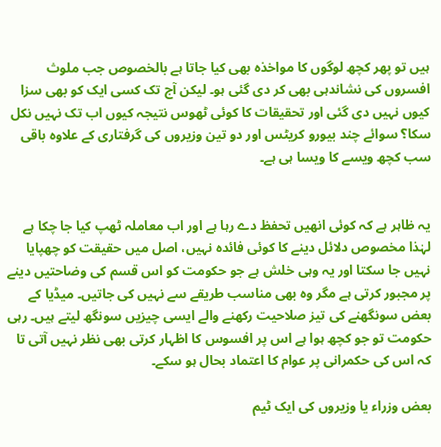ہیں تو پھر کچھ لوگوں کا مواخذہ بھی کیا جاتا ہے بالخصوص جب ملوث افسروں کی نشاندہی بھی کر دی گئی ہو۔ لیکن آج تک کسی ایک کو بھی سزا کیوں نہیں دی گئی اور تحقیقات کا کوئی ٹھوس نتیجہ کیوں اب تک نہیں نکل سکا؟ سوائے چند بیورو کریٹس اور دو تین وزیروں کی گرفتاری کے علاوہ باقی سب کچھ ویسے کا ویسا ہی ہے۔


یہ ظاہر ہے کہ کوئی انھیں تحفظ دے رہا ہے اور اب معاملہ ٹھپ کیا جا چکا ہے لہٰذا مخصوص دلائل دینے کا کوئی فائدہ نہیں، اصل میں حقیقت کو چھپایا نہیں جا سکتا اور یہ وہی خلش ہے جو حکومت کو اس قسم کی وضاحتیں دینے پر مجبور کرتی ہے مگر وہ بھی مناسب طریقے سے نہیں کی جاتیں۔ میڈیا کے بعض سونگھنے کی تیز صلاحیت رکھنے والے ایسی چیزیں سونگھ لیتے ہیں۔ رہی حکومت تو جو کچھ ہوا ہے اس پر افسوس کا اظہار کرتی بھی نظر نہیں آتی تا کہ اس کی حکمرانی پر عوام کا اعتماد بحال ہو سکے۔

بعض وزراء یا وزیروں کی ایک ٹیم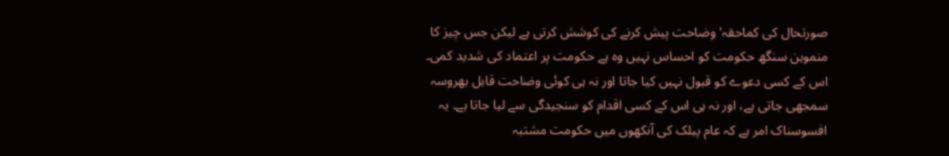صورتحال کی کماحقہ' وضاحت پیش کرنے کی کوشش کرتی ہے لیکن جس چیز کا منموہن سنگھ حکومت کو احساس نہیں وہ ہے حکومت پر اعتماد کی شدید کمی۔ اس کے کسی دعوے کو قبول نہیں کیا جاتا اور نہ ہی کوئی وضاحت قابل بھروسہ سمجھی جاتی ہے، اور نہ ہی اس کے کسی اقدام کو سنجیدگی سے لیا جاتا ہے۔ یہ افسوسناک امر ہے کہ عام پبلک کی آنکھوں میں حکومت مشتبہ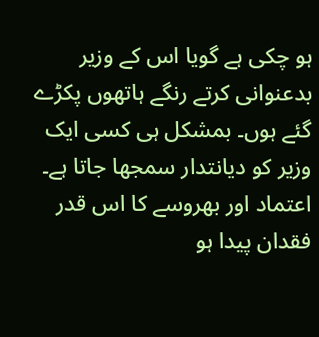ہو چکی ہے گویا اس کے وزیر بدعنوانی کرتے رنگے ہاتھوں پکڑے گئے ہوں۔ بمشکل ہی کسی ایک وزیر کو دیانتدار سمجھا جاتا ہے۔ اعتماد اور بھروسے کا اس قدر فقدان پیدا ہو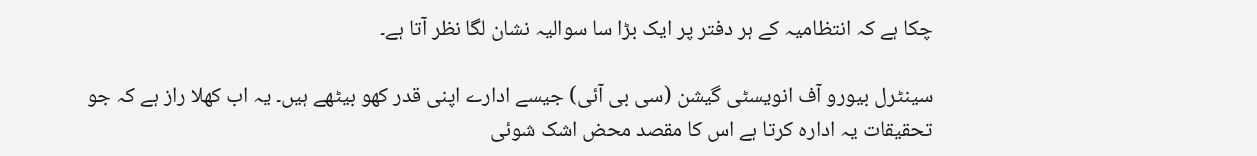چکا ہے کہ انتظامیہ کے ہر دفتر پر ایک بڑا سا سوالیہ نشان لگا نظر آتا ہے۔

سینٹرل بیورو آف انویسٹی گیشن (سی بی آئی) جیسے ادارے اپنی قدر کھو بیٹھے ہیں۔ یہ اب کھلا راز ہے کہ جو تحقیقات یہ ادارہ کرتا ہے اس کا مقصد محض اشک شوئی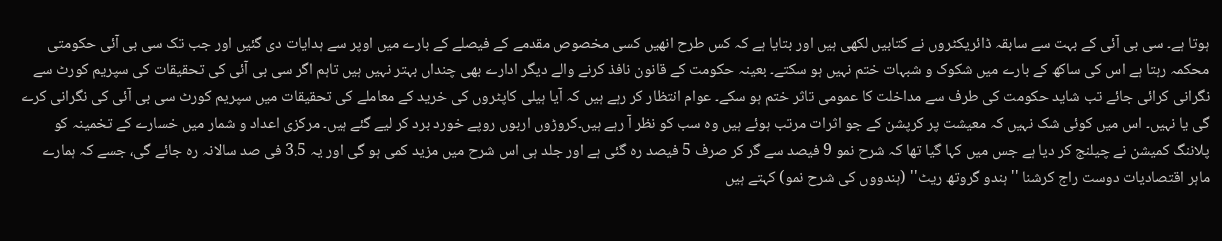ہوتا ہے۔ سی بی آئی کے بہت سے سابقہ ڈائریکٹروں نے کتابیں لکھی ہیں اور بتایا ہے کہ کس طرح انھیں کسی مخصوص مقدمے کے فیصلے کے بارے میں اوپر سے ہدایات دی گئیں اور جب تک سی بی آئی حکومتی محکمہ رہتا ہے اس کی ساکھ کے بارے میں شکوک و شبہات ختم نہیں ہو سکتے۔ بعینہ حکومت کے قانون نافذ کرنے والے دیگر ادارے بھی چنداں بہتر نہیں ہیں تاہم اگر سی بی آئی کی تحقیقات کی سپریم کورٹ سے نگرانی کرائی جائے تب شاید حکومت کی طرف سے مداخلت کا عمومی تاثر ختم ہو سکے۔ عوام انتظار کر رہے ہیں کہ آیا ہیلی کاپٹروں کی خرید کے معاملے کی تحقیقات میں سپریم کورٹ سی بی آئی کی نگرانی کرے گی یا نہیں۔ اس میں کوئی شک نہیں کہ معیشت پر کرپشن کے جو اثرات مرتب ہوئے ہیں وہ سب کو نظر آ رہے ہیں۔کروڑوں اربوں روپے خورد برد کر لیے گئے ہیں۔ مرکزی اعداد و شمار میں خسارے کے تخمینہ کو پلاننگ کمیشن نے چیلنج کر دیا ہے جس میں کہا گیا تھا کہ شرح نمو 9 فیصد سے گر کر صرف 5 فیصد رہ گئی ہے اور جلد ہی اس شرح میں مزید کمی ہو گی اور یہ 3.5 فی صد سالانہ رہ جائے گی، جسے کہ ہمارے ماہر اقتصادیات دوست راج کرشنا ''ہندو گروتھ ریٹ'' (ہندووں کی شرح نمو) کہتے ہیں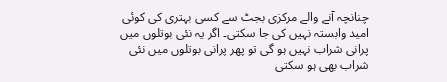چنانچہ آنے والے مرکزی بجٹ سے کسی بہتری کی کوئی امید وابستہ نہیں کی جا سکتی۔ اگر یہ نئی بوتلوں میں پرانی شراب نہیں ہو گی تو پھر پرانی بوتلوں میں نئی شراب بھی ہو سکتی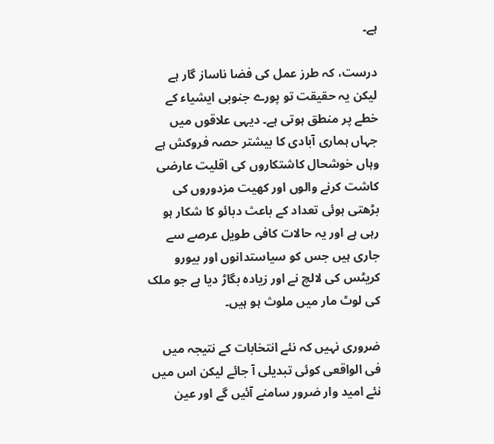ہے۔

درست، کہ طرز عمل کی فضا ناساز گار ہے لیکن یہ حقیقت تو پورے جنوبی ایشیاء کے خطے پر منطق ہوتی ہے۔ دیہی علاقوں میں جہاں ہماری آبادی کا بیشتر حصہ فروکش ہے وہاں خوشحال کاشتکاروں کی اقلیت عارضی کاشت کرنے والوں اور کھیت مزدوروں کی بڑھتی ہوئی تعداد کے باعث دبائو کا شکار ہو رہی ہے اور یہ حالات کافی طویل عرصے سے جاری ہیں جس کو سیاستدانوں اور بیورو کریٹس کی لالچ نے اور زیادہ بگاڑ دیا ہے جو ملک کی لوٹ مار میں ملوث ہو ہیں۔

ضروری نہیں کہ نئے انتخابات کے نتیجہ میں فی الواقعی کوئی تبدیلی آ جائے لیکن اس میں نئے امید وار ضرور سامنے آئیں گے اور عین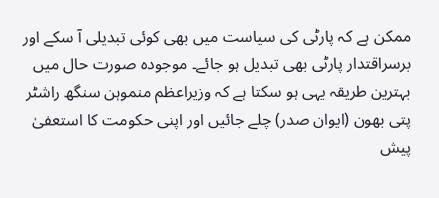ممکن ہے کہ پارٹی کی سیاست میں بھی کوئی تبدیلی آ سکے اور برسراقتدار پارٹی بھی تبدیل ہو جائے۔ موجودہ صورت حال میں بہترین طریقہ یہی ہو سکتا ہے کہ وزیراعظم منموہن سنگھ راشٹر پتی بھون (ایوان صدر) چلے جائیں اور اپنی حکومت کا استعفیٰ پیش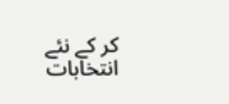کر کے نئے انتخابات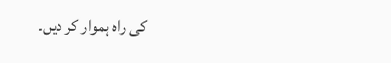کی راہ ہموار کر دیں۔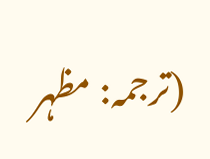(ترجمہ: مظہر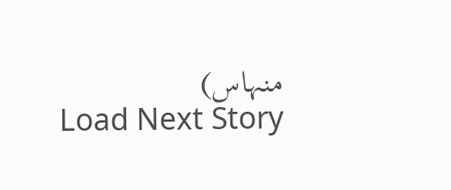منہاس)
Load Next Story